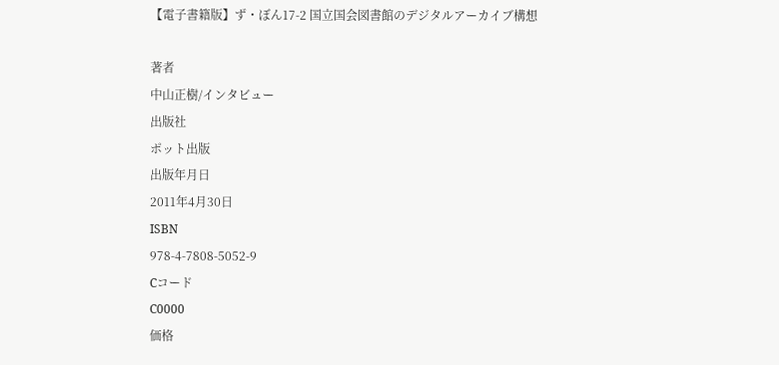【電子書籍版】ず・ぼん17-2 国立国会図書館のデジタルアーカイブ構想

著者
中山正樹/インタビュー
出版社
ポット出版
出版年月日
2011年4月30日
ISBN
978-4-7808-5052-9
Cコード
C0000
価格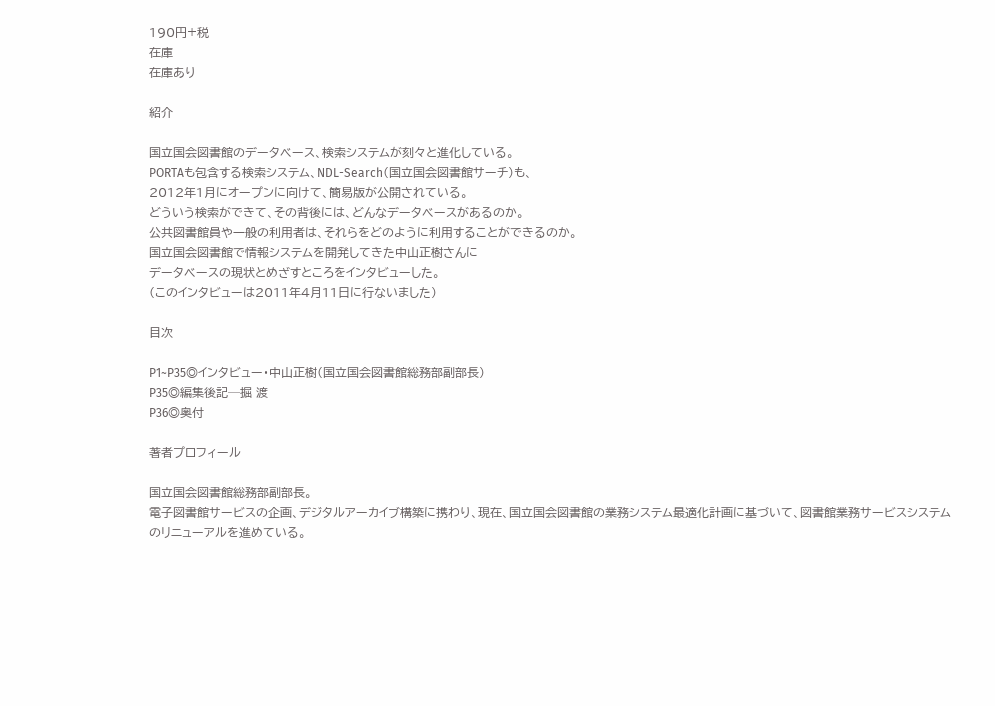190円+税
在庫
在庫あり

紹介

国立国会図書館のデータベース、検索システムが刻々と進化している。
PORTAも包含する検索システム、NDL-Search(国立国会図書館サーチ)も、
2012年1月にオープンに向けて、簡易版が公開されている。
どういう検索ができて、その背後には、どんなデータベースがあるのか。
公共図書館員や一般の利用者は、それらをどのように利用することができるのか。
国立国会図書館で情報システムを開発してきた中山正樹さんに
データベースの現状とめざすところをインタビューした。
(このインタビューは2011年4月11日に行ないました)

目次

P1~P35◎インタビュー・中山正樹(国立国会図書館総務部副部長)
P35◎編集後記─掘 渡
P36◎奥付

著者プロフィール

国立国会図書館総務部副部長。
電子図書館サービスの企画、デジタルアーカイブ構築に携わり、現在、国立国会図書館の業務システム最適化計画に基づいて、図書館業務サービスシステムのリニューアルを進めている。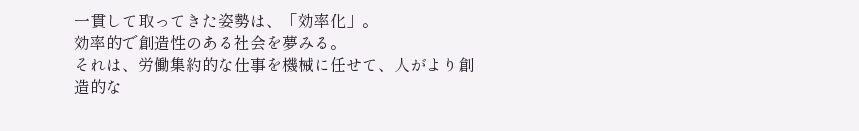一貫して取ってきた姿勢は、「効率化」。
効率的で創造性のある社会を夢みる。
それは、労働集約的な仕事を機械に任せて、人がより創造的な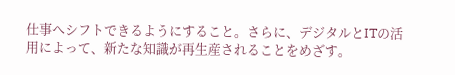仕事へシフトできるようにすること。さらに、デジタルとITの活用によって、新たな知識が再生産されることをめざす。